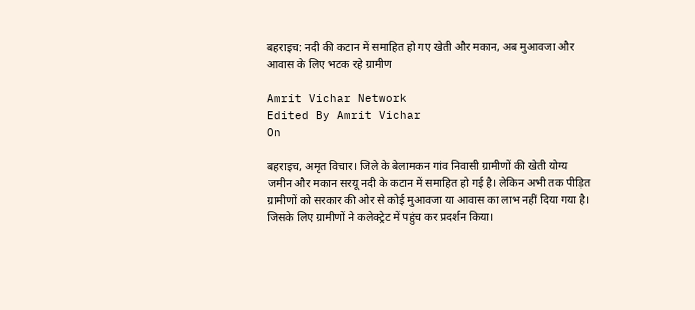बहराइच: नदी की कटान में समाहित हो गए खेती और मकान, अब मुआवजा और आवास के लिए भटक रहे ग्रामीण

Amrit Vichar Network
Edited By Amrit Vichar
On

बहराइच, अमृत विचार। जिले के बेलामकन गांव निवासी ग्रामीणों की खेती योग्य जमीन और मकान सरयू नदी के कटान में समाहित हो गई है। लेकिन अभी तक पीड़ित  ग्रामीणों को सरकार की ओर से कोई मुआवजा या आवास का लाभ नहीं दिया गया है। जिसके लिए ग्रामीणों ने कलेक्ट्रेट में पहुंच कर प्रदर्शन किया।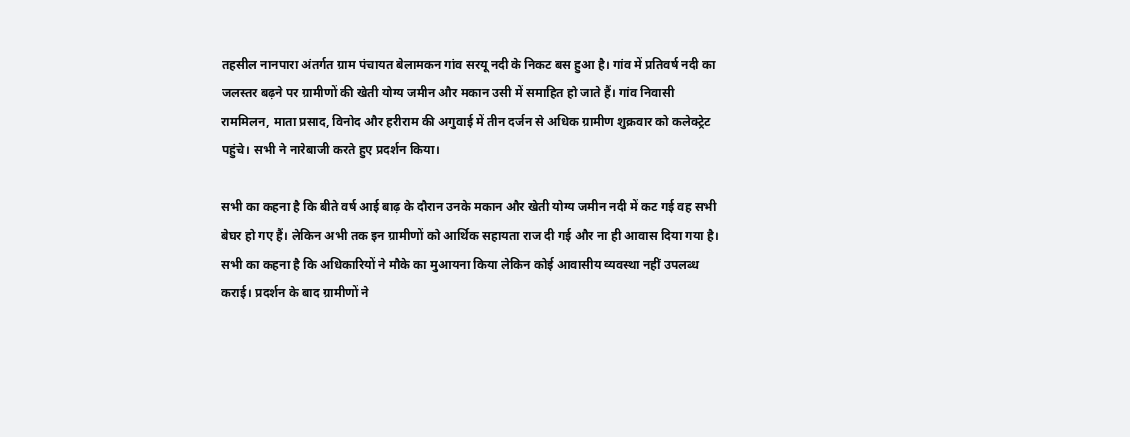तहसील नानपारा अंतर्गत ग्राम पंचायत बेलामकन गांव सरयू नदी के निकट बस हुआ है। गांव में प्रतिवर्ष नदी का जलस्तर बढ़ने पर ग्रामीणों की खेती योग्य जमीन और मकान उसी में समाहित हो जाते हैं। गांव निवासी राममिलन, माता प्रसाद, विनोद और हरीराम की अगुवाई में तीन दर्जन से अधिक ग्रामीण शुक्रवार को कलेक्ट्रेट पहुंचे। सभी ने नारेबाजी करते हुए प्रदर्शन किया।

सभी का कहना है कि बीते वर्ष आई बाढ़ के दौरान उनके मकान और खेती योग्य जमीन नदी में कट गई वह सभी बेघर हो गए हैं। लेकिन अभी तक इन ग्रामीणों को आर्थिक सहायता राज दी गई और ना ही आवास दिया गया है। सभी का कहना है कि अधिकारियों ने मौके का मुआयना किया लेकिन कोई आवासीय व्यवस्था नहीं उपलब्ध कराई। प्रदर्शन के बाद ग्रामीणों ने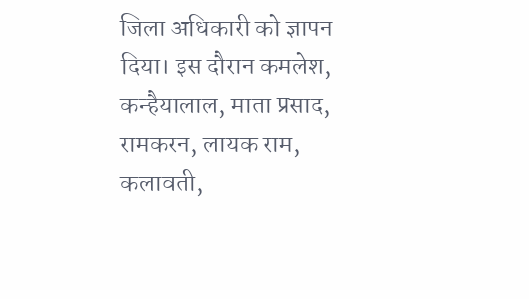जिला अधिकारी को ज्ञापन दिया। इस दौरान कमलेश, कन्हैयालाल, माता प्रसाद, रामकरन, लायक राम, कलावती,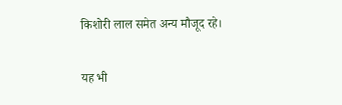किशोरी लाल समेत अन्य मौजूद रहे।

यह भी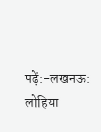पढ़ें:-लखनऊ: लोहिया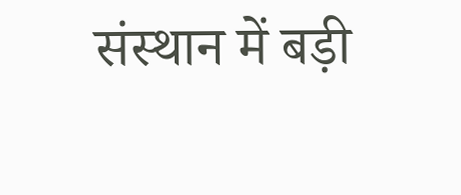संस्थान में बड़ी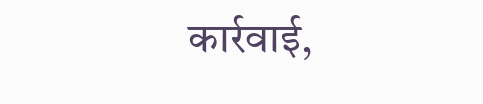कार्रवाई,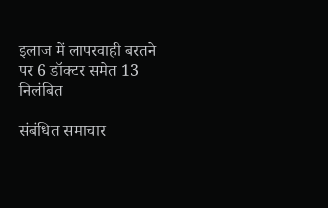इलाज में लापरवाही बरतने पर 6 डॉक्टर समेत 13 निलंबित

संबंधित समाचार